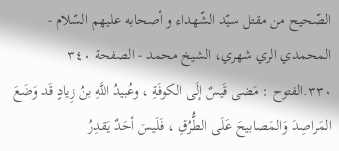الصّحيح من مقتل سيّد الشّهداء و أصحابه عليهم السّلام - المحمدي الري شهري، الشيخ محمد - الصفحة ٣٤٠
٣٣٠.الفتوح : مَضى قَيسٌ إلَى الكوفَةِ ، وعُبيدُ اللَّهِ بنُ زِيادٍ قَد وَضَعَ المَراصِدَ وَالمَصابيحَ عَلَى الطُّرُقِ ، فَلَيسَ أحَدٌ يَقدِرُ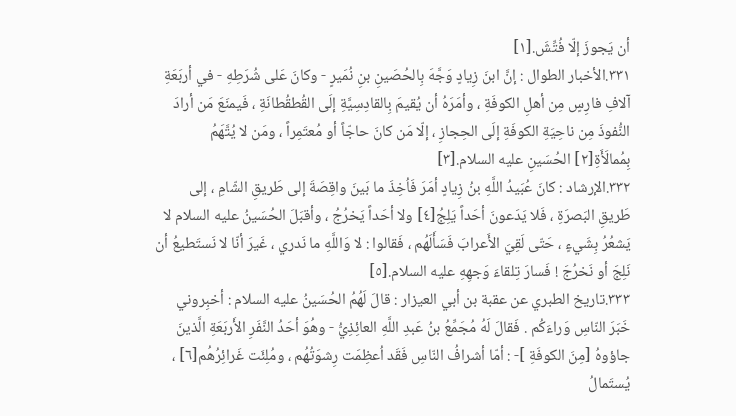أن يَجوزَ إلّا فُتِّشَ.[١]
٣٣١.الأخبار الطوال : إنَّ ابنَ زِيادٍ وَجَّهَ بِالحُصَينِ بنِ نُمَيرٍ - وكانَ عَلى شُرَطِهِ - في أربَعَةِ آلافِ فارِسٍ مِن أهلِ الكوفَةِ ، وأمَرَهُ أن يُقيمَ بِالقادِسِيَّةِ إلَى القُطقُطانَةِ ، فَيمنَعَ مَن أرادَ النُّفوذَ مِن ناحِيَةِ الكوفَةِ إلَى الحِجازِ ، إلّا مَن كانَ حاجّاً أو مُعتَمِراً ، ومَن لا يُتَّهَمُ بِمُمالَأَةِ[٢] الحُسَينِ عليه السلام.[٣]
٣٣٢.الإرشاد : كانَ عُبَيدُ اللَّهِ بنُ زِيادٍ أمَرَ فَاُخِذَ ما بَينَ واقِصَةَ إلى طَريقِ الشّامِ ، إلى طَريقِ البَصرَةِ ، فَلا يَدَعونَ أحَداً يَلِجُ[٤] ولا أحَداً يَخرُجُ ، وأقبَلَ الحُسَينُ عليه السلام لا يَشعُرُ بِشَيءٍ ، حَتّى لَقِيَ الأَعرابَ فَسَأَلَهُم ، فَقالوا : لا وَاللَّهِ ما نَدري ، غَيرَ أنّا لا نَستَطيعُ أن نَلِجَ أو نَخرُجَ ! فَسارَ تِلقاءَ وَجهِهِ عليه السلام.[٥]
٣٣٣.تاريخ الطبري عن عقبة بن أبي العيزار : قالَ لَهُمُ الحُسَينُ عليه السلام : أخبِروني خَبَرَ النّاسِ وَراءَكُم . فَقالَ لَهُ مُجَمِّعُ بنُ عَبدِ اللَّهِ العائِذِيُّ - وهُوَ أحَدُ النَّفَرِ الأَربَعَةِ الَّذينَ جاؤوهُ [مِنَ الكوفَةِ ]- : أمّا أشرافُ النّاسِ فَقَد اُعظِمَت رِشوَتُهُم ، ومُلِئَت غَرائِرُهُم[٦] ، يُستَمالُ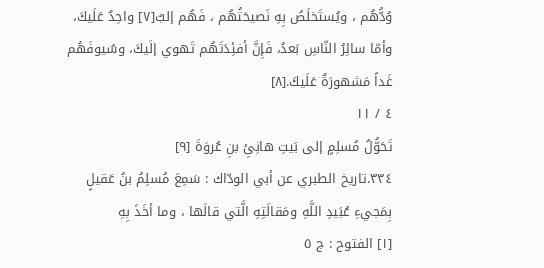وُدُّهُم ، ويُستَخلَصُ بِهِ نَصيحَتُهُم ، فَهُم إلبٌ[٧] واحِدٌ عَلَيكَ، وأمّا سائِرُ النّاسِ بَعدُ، فَإِنَّ أفئِدَتَهُم تَهوي إلَيكَ، وسُيوفَهُم غَداً مَشهورَةٌ عَلَيكَ.[٨]
٤ / ١١
تَحَوُّلُ مُسلِمٍ إلى بَيتِ هانِئِ بنِ عُروَةَ [٩]
٣٣٤.تاريخ الطبري عن أبي الودّاك : سَمِعَ مُسلِمُ بنُ عَقيلٍ بِمَجيءِ عُبَيدِ اللَّهِ ومَقالَتِهِ الَّتي قالَها ، وما أخَذَ بِهِ
[١] الفتوح : ج ٥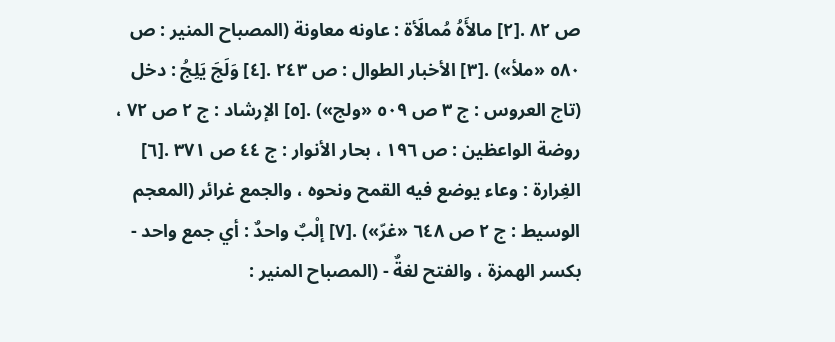ص ٨٢ .[٢] مالأَهُ مُمالَأة : عاونه معاونة (المصباح المنير : ص ٥٨٠ «ملأ») .[٣] الأخبار الطوال : ص ٢٤٣ .[٤] وَلَجَ يَلِجُ : دخل (تاج العروس : ج ٣ ص ٥٠٩ «ولج») .[٥] الإرشاد : ج ٢ ص ٧٢ ، روضة الواعظين : ص ١٩٦ ، بحار الأنوار : ج ٤٤ ص ٣٧١ .[٦] الغِرارة : وعاء يوضع فيه القمح ونحوه ، والجمع غرائر (المعجم الوسيط : ج ٢ ص ٦٤٨ «غرّ») .[٧] إلْبٌ واحدٌ : أي جمع واحد - بكسر الهمزة ، والفتح لغةٌ - (المصباح المنير :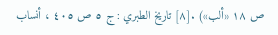ص ١٨ «ألب») .[٨] تاريخ الطبري : ج ٥ ص ٤٠٥ ، أنساب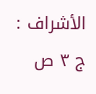الأشراف : ج ٣ ص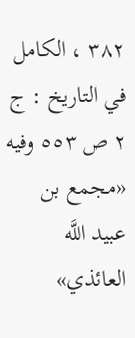٣٨٢ ، الكامل في التاريخ : ج ٢ ص ٥٥٣ وفيه «مجمع بن عبيد اللَّه العائذي»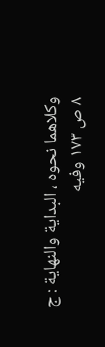وكلاهما نحوه ، البداية والنهاية : ج ٨ ص ١٧٣ وفيه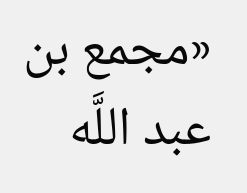«مجمع بن عبد اللَّه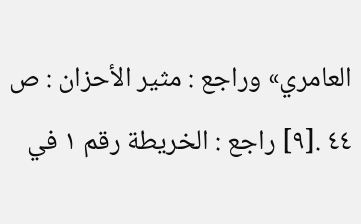العامري» وراجع : مثير الأحزان : ص ٤٤ .[٩] راجع : الخريطة رقم ١ في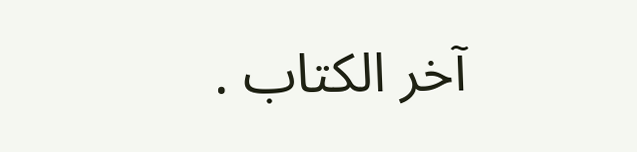آخر الكتاب .